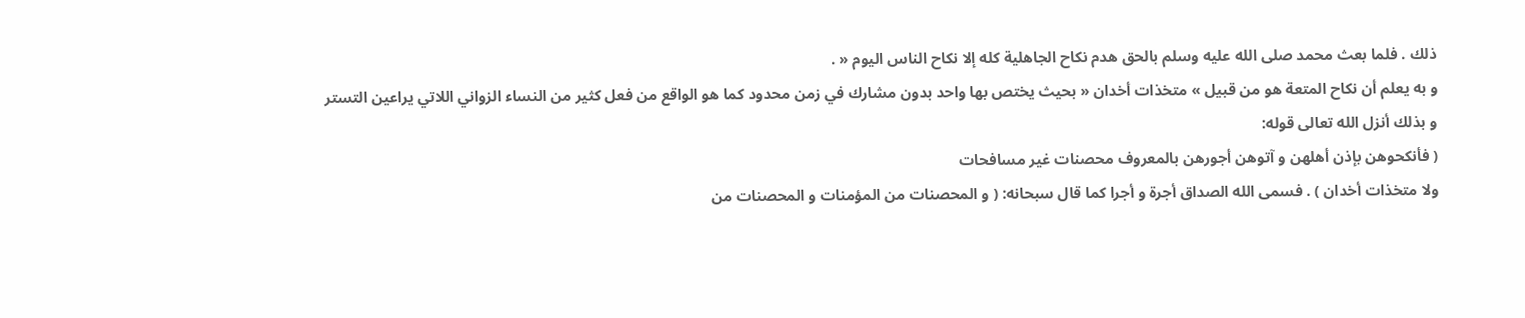ذلك . فلما بعث محمد صلى الله عليه وسلم بالحق هدم نكاح الجاهلية كله إلا نكاح الناس اليوم « .
و به يعلم أن نكاح المتعة هو من قبيل » متخذات أخدان « بحيث يختص بها واحد بدون مشارك في زمن محدود كما هو الواقع من فعل كثير من النساء الزواني اللاتي يراعين التستر
و بذلك أنزل الله تعالى قوله:
( فأنكحوهن بإذن أهلهن و آتوهن أجورهن بالمعروف محصنات غير مسافحات
ولا متخذات أخدان ) . فسمى الله الصداق أجرة و أجرا كما قال سبحانه: ( و المحصنات من المؤمنات و المحصنات من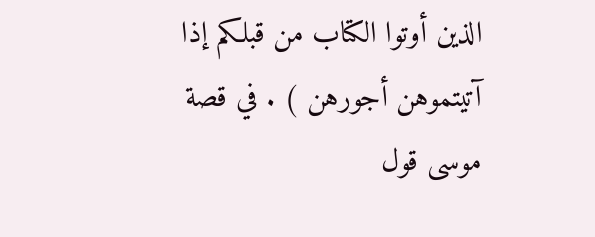الذين أوتوا الكتاب من قبلكم إذا آتيتموهن أجورهن ) . في قصة موسى قول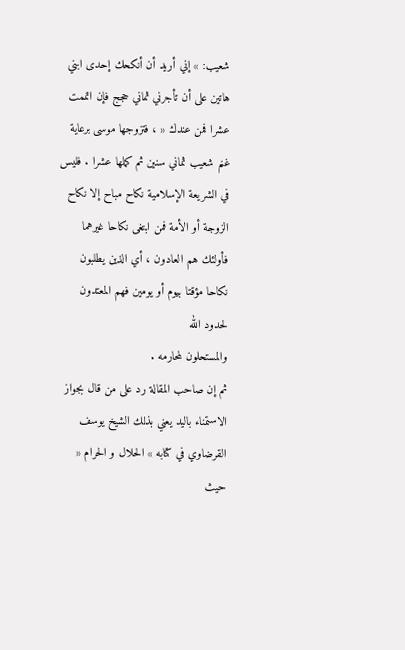شعيب: » إني أريد أن أنكحك إحدى ابني هاتين على أن تأجرني ثماني حجج فإن اتممت عشرا فمن عندك « ، فتزوجها موسى برعاية غنم شعيب ثماني سنين ثم كملها عشرا . فليس في الشريعة الإسلامية نكاح مباح إلا نكاح الزوجة أو الأمة فمن ابتغى نكاحا غيرهما فأولئك هم العادون ، أي الذين يطلبون نكاحا مؤقتا بيوم أو يومين فهم المعتدون لحدود الله
والمستحلون لمحارمه .
ثم إن صاحب المقالة رد على من قال بجواز الاستمناء باليد يعني بذلك الشيخ يوسف القرضاوي في كتابه » الحلال و الحرام « حيث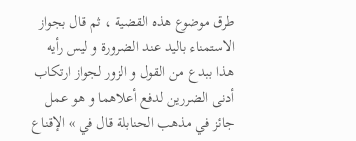طرق موضوع هذه القضية ، ثم قال بجواز الاستمناء باليد عند الضرورة و ليس رأيه هذا ببدع من القول و الزور لجواز ارتكاب أدنى الضررين لدفع أعلاهما و هو عمل جائز في مذهب الحنابلة قال في » الإقناع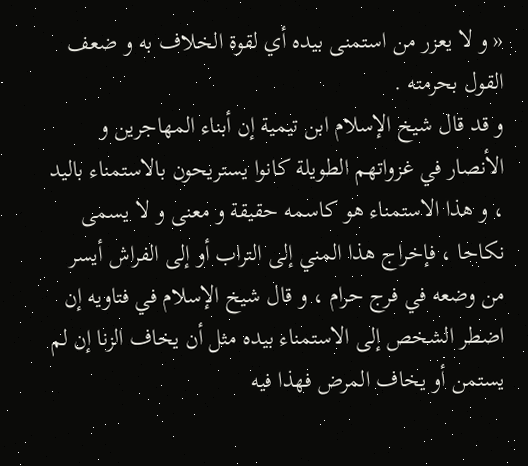« و لا يعزر من استمنى بيده أي لقوة الخلاف به و ضعف القول بحرمته .
و قد قال شيخ الإسلام ابن تيمية إن أبناء المهاجرين و الأنصار في غزواتهم الطويلة كانوا يستريحون بالاستمناء باليد ، و هذا الاستمناء هو كاسمه حقيقة و معنى و لا يسمى نكاحا ، فإخراج هذا المني إلى التراب أو إلى الفراش أيسر من وضعه في فرج حرام ، و قال شيخ الإسلام في فتاويه إن اضطر الشخص إلى الاستمناء بيده مثل أن يخاف الزنا إن لم يستمن أو يخاف المرض فهذا فيه